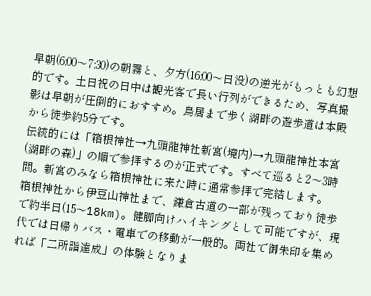早朝(6:00〜7:30)の朝霧と、夕方(16:00〜日没)の逆光がもっとも幻想的です。土日祝の日中は観光客で長い行列ができるため、写真撮影は早朝が圧倒的におすすめ。鳥居まで歩く湖畔の遊歩道は本殿から徒歩約5分です。
伝統的には「箱根神社→九頭龍神社新宮(境内)→九頭龍神社本宮(湖畔の森)」の順で参拝するのが正式です。すべて巡ると2〜3時間。新宮のみなら箱根神社に来た時に通常参拝で完結します。
箱根神社から伊豆山神社まで、鎌倉古道の一部が残っており徒歩で約半日(15〜18km)。健脚向けハイキングとして可能ですが、現代では日帰りバス・電車での移動が一般的。両社で御朱印を集めれば「二所詣達成」の体験となりま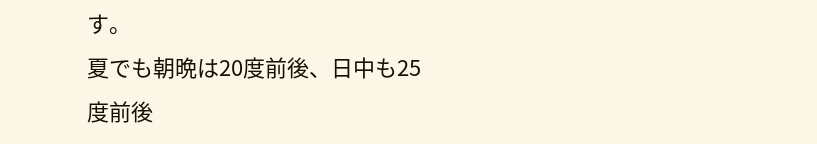す。
夏でも朝晩は20度前後、日中も25度前後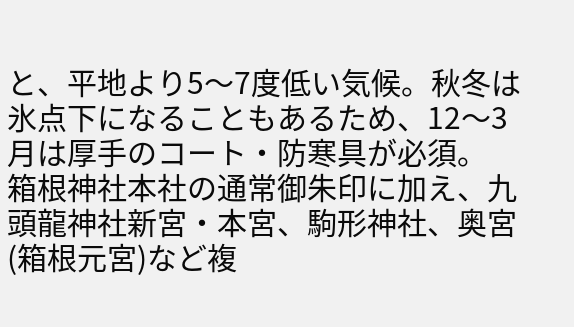と、平地より5〜7度低い気候。秋冬は氷点下になることもあるため、12〜3月は厚手のコート・防寒具が必須。
箱根神社本社の通常御朱印に加え、九頭龍神社新宮・本宮、駒形神社、奥宮(箱根元宮)など複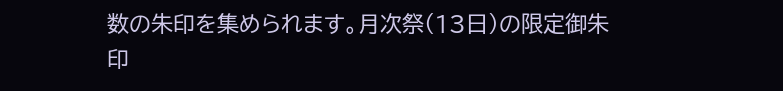数の朱印を集められます。月次祭(13日)の限定御朱印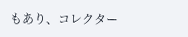もあり、コレクター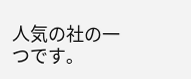人気の社の一つです。